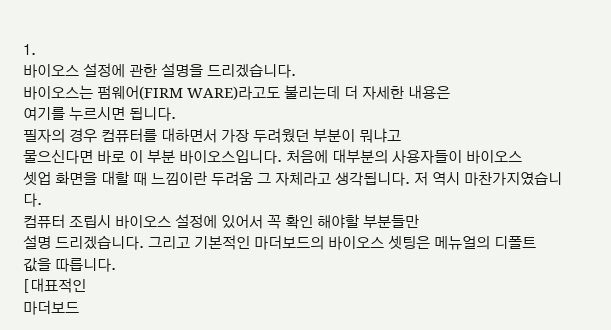1.
바이오스 설정에 관한 설명을 드리겠습니다.
바이오스는 펌웨어(FIRM WARE)라고도 불리는데 더 자세한 내용은
여기를 누르시면 됩니다.
필자의 경우 컴퓨터를 대하면서 가장 두려웠던 부분이 뭐냐고
물으신다면 바로 이 부분 바이오스입니다. 처음에 대부분의 사용자들이 바이오스
셋업 화면을 대할 때 느낌이란 두려움 그 자체라고 생각됩니다. 저 역시 마찬가지였습니다.
컴퓨터 조립시 바이오스 설정에 있어서 꼭 확인 해야할 부분들만
설명 드리겠습니다. 그리고 기본적인 마더보드의 바이오스 셋팅은 메뉴얼의 디폴트
값을 따릅니다.
[대표적인
마더보드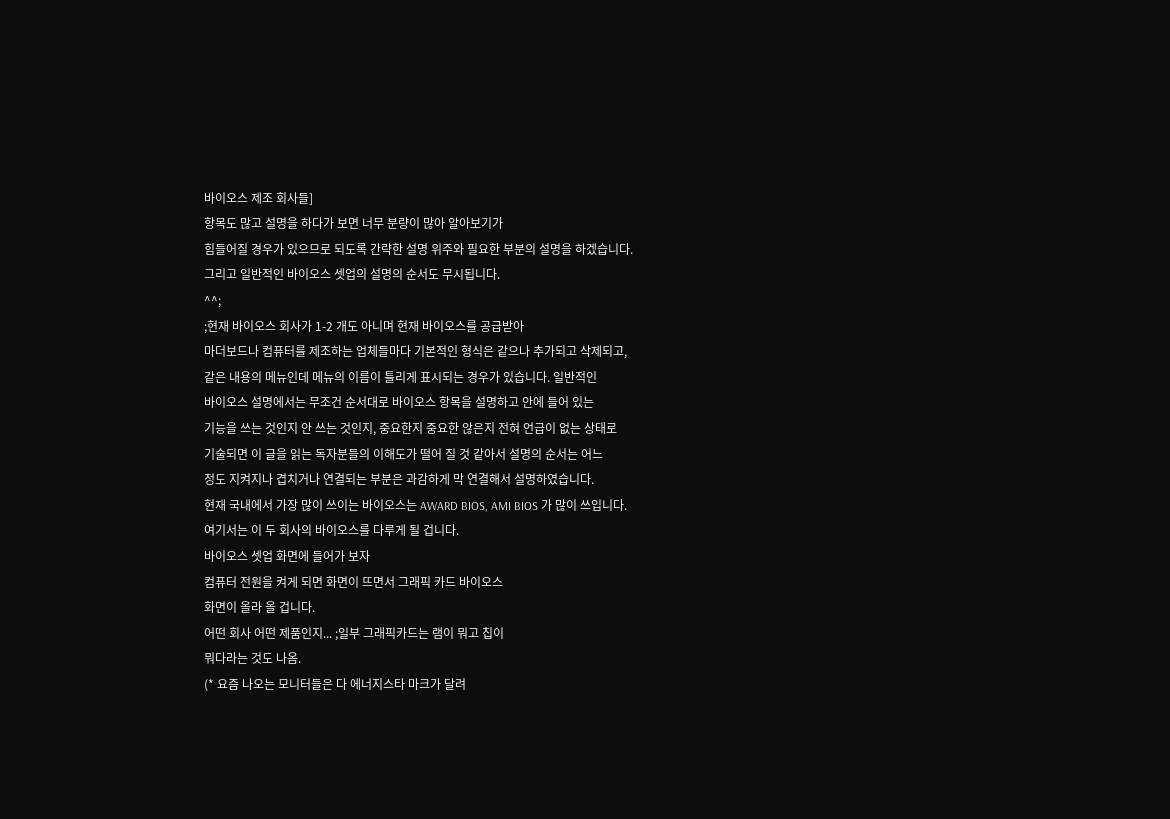바이오스 제조 회사들]
항목도 많고 설명을 하다가 보면 너무 분량이 많아 알아보기가
힘들어질 경우가 있으므로 되도록 간략한 설명 위주와 필요한 부분의 설명을 하겠습니다.
그리고 일반적인 바이오스 셋업의 설명의 순서도 무시됩니다.
^^;
;현재 바이오스 회사가 1-2 개도 아니며 현재 바이오스를 공급받아
마더보드나 컴퓨터를 제조하는 업체들마다 기본적인 형식은 같으나 추가되고 삭제되고,
같은 내용의 메뉴인데 메뉴의 이름이 틀리게 표시되는 경우가 있습니다. 일반적인
바이오스 설명에서는 무조건 순서대로 바이오스 항목을 설명하고 안에 들어 있는
기능을 쓰는 것인지 안 쓰는 것인지, 중요한지 중요한 않은지 전혀 언급이 없는 상태로
기술되면 이 글을 읽는 독자분들의 이해도가 떨어 질 것 같아서 설명의 순서는 어느
정도 지켜지나 겹치거나 연결되는 부분은 과감하게 막 연결해서 설명하였습니다.
현재 국내에서 가장 많이 쓰이는 바이오스는 AWARD BIOS, AMI BIOS 가 많이 쓰입니다.
여기서는 이 두 회사의 바이오스를 다루게 될 겁니다.
바이오스 셋업 화면에 들어가 보자
컴퓨터 전원을 켜게 되면 화면이 뜨면서 그래픽 카드 바이오스
화면이 올라 올 겁니다.
어떤 회사 어떤 제품인지... ;일부 그래픽카드는 램이 뭐고 칩이
뭐다라는 것도 나옴.
(* 요즘 나오는 모니터들은 다 에너지스타 마크가 달려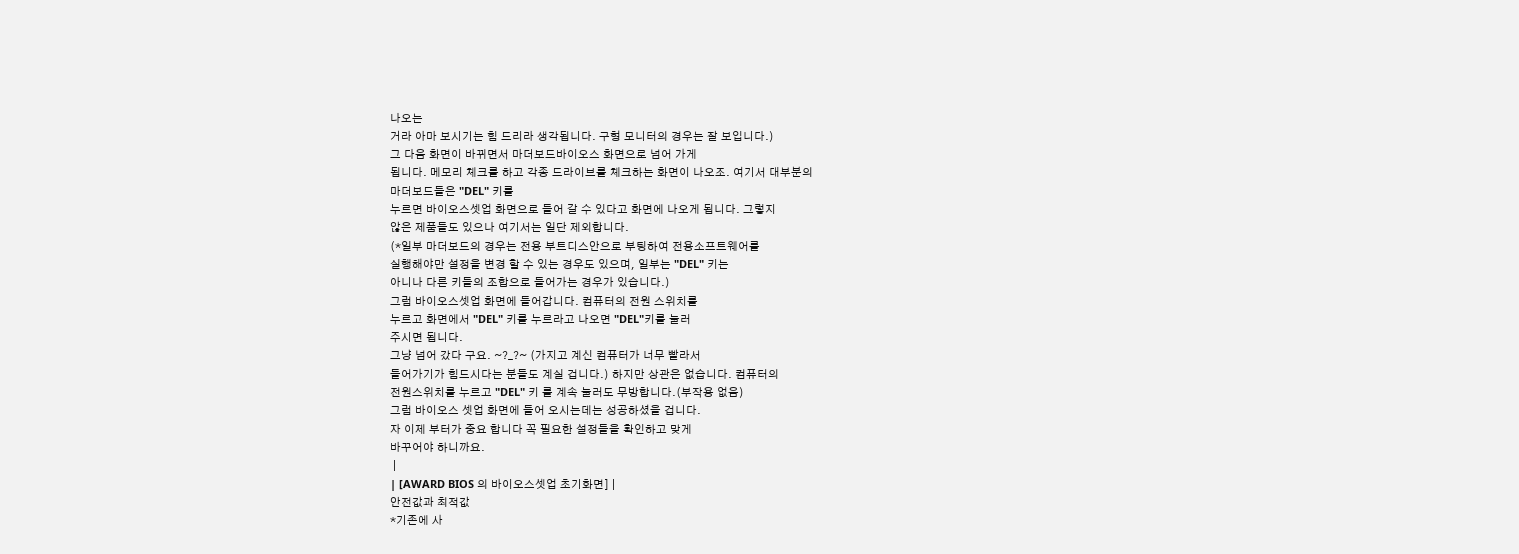나오는
거라 아마 보시기는 힘 드리라 생각됩니다. 구형 모니터의 경우는 잘 보입니다.)
그 다음 화면이 바뀌면서 마더보드바이오스 화면으로 넘어 가게
됩니다. 메모리 체크를 하고 각종 드라이브를 체크하는 화면이 나오조. 여기서 대부분의
마더보드들은 "DEL" 키를
누르면 바이오스셋업 화면으로 들어 갈 수 있다고 화면에 나오게 됩니다. 그렇지
않은 제품들도 있으나 여기서는 일단 제외합니다.
(*일부 마더보드의 경우는 전용 부트디스안으로 부팅하여 전용소프트웨어를
실행해야만 설정을 변경 할 수 있는 경우도 있으며, 일부는 "DEL" 키는
아니나 다른 키들의 조합으로 들어가는 경우가 있습니다.)
그럼 바이오스셋업 화면에 들어갑니다. 컴퓨터의 전원 스위치를
누르고 화면에서 "DEL" 키를 누르라고 나오면 "DEL"키를 눌러
주시면 됩니다.
그냥 넘어 갔다 구요. ~?_?~ (가지고 계신 컴퓨터가 너무 빨라서
들어가기가 힘드시다는 분들도 계실 겁니다.) 하지만 상관은 없습니다. 컴퓨터의
전원스위치를 누르고 "DEL" 키 를 계속 눌러도 무방합니다.(부작용 없음)
그럼 바이오스 셋업 화면에 들어 오시는데는 성공하셨을 겁니다.
자 이제 부터가 중요 합니다 꼭 필요한 설정들을 확인하고 맞게
바꾸어야 하니까요.
 |
| [AWARD BIOS 의 바이오스셋업 초기화면] |
안전값과 최적값
*기존에 사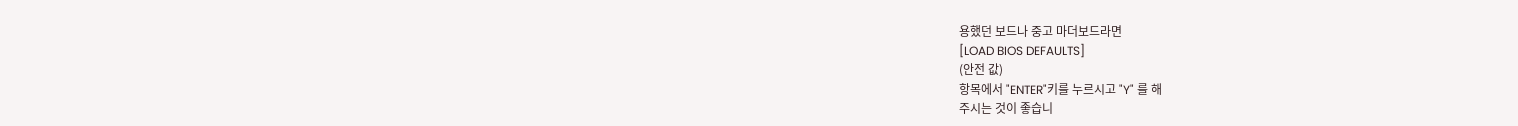용했던 보드나 중고 마더보드라면
[LOAD BIOS DEFAULTS]
(안전 값)
항목에서 "ENTER"키를 누르시고 "Y" 를 해
주시는 것이 좋습니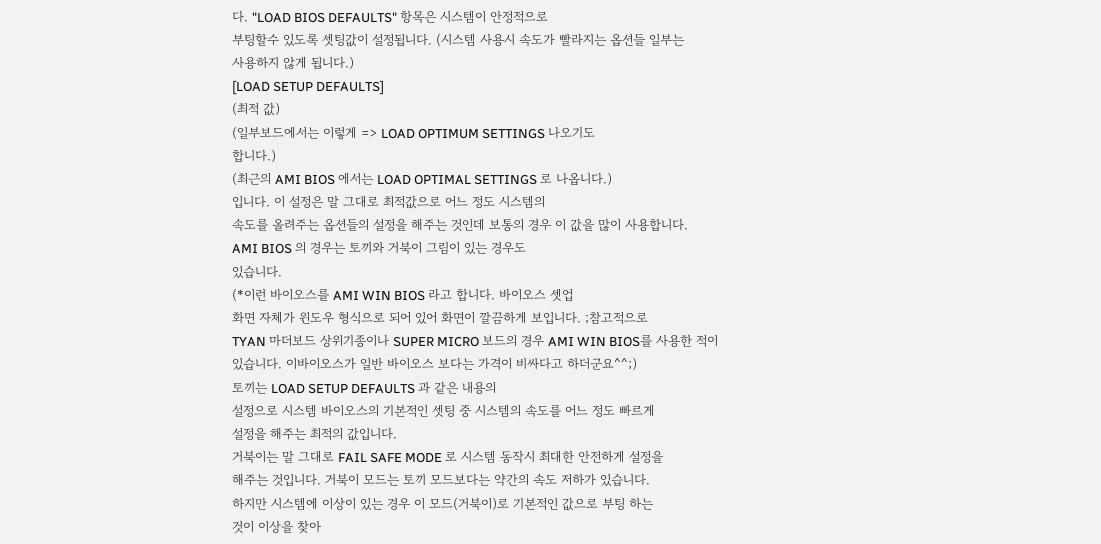다. "LOAD BIOS DEFAULTS" 항목은 시스템이 안정적으로
부팅할수 있도록 셋팅값이 설정됩니다. (시스템 사용시 속도가 빨라지는 옵션들 일부는
사용하지 않게 됩니다.)
[LOAD SETUP DEFAULTS]
(최적 값)
(일부보드에서는 이렇게 => LOAD OPTIMUM SETTINGS 나오기도
합니다.)
(최근의 AMI BIOS 에서는 LOAD OPTIMAL SETTINGS 로 나옵니다.)
입니다. 이 설정은 말 그대로 최적값으로 어느 정도 시스템의
속도를 올려주는 옵션들의 설정을 해주는 것인데 보통의 경우 이 값을 많이 사용합니다.
AMI BIOS 의 경우는 토끼와 거북이 그림이 있는 경우도
있습니다.
(*이런 바이오스를 AMI WIN BIOS 라고 합니다. 바이오스 셋업
화면 자체가 윈도우 형식으로 되어 있어 화면이 깔끔하게 보입니다. ;참고적으로
TYAN 마더보드 상위기종이나 SUPER MICRO 보드의 경우 AMI WIN BIOS를 사용한 적이
있습니다. 이바이오스가 일반 바이오스 보다는 가격이 비싸다고 하더군요^^;)
토끼는 LOAD SETUP DEFAULTS 과 같은 내용의
설정으로 시스템 바이오스의 기본적인 셋팅 중 시스템의 속도를 어느 정도 빠르게
설정을 해주는 최적의 값입니다.
거북이는 말 그대로 FAIL SAFE MODE 로 시스템 동작시 최대한 안전하게 설정을
해주는 것입니다. 거북이 모드는 토끼 모드보다는 약간의 속도 저하가 있습니다.
하지만 시스템에 이상이 있는 경우 이 모드(거북이)로 기본적인 값으로 부팅 하는
것이 이상을 찾아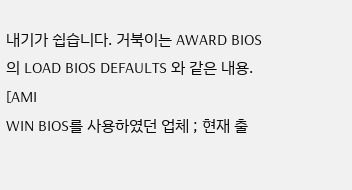내기가 쉽습니다. 거북이는 AWARD BIOS
의 LOAD BIOS DEFAULTS 와 같은 내용.
[AMI
WIN BIOS를 사용하였던 업체 ; 현재 출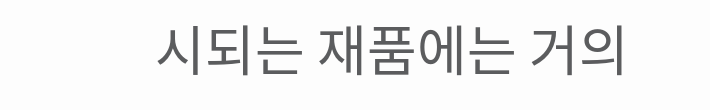시되는 재품에는 거의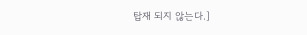탑재 되지 않는다.]